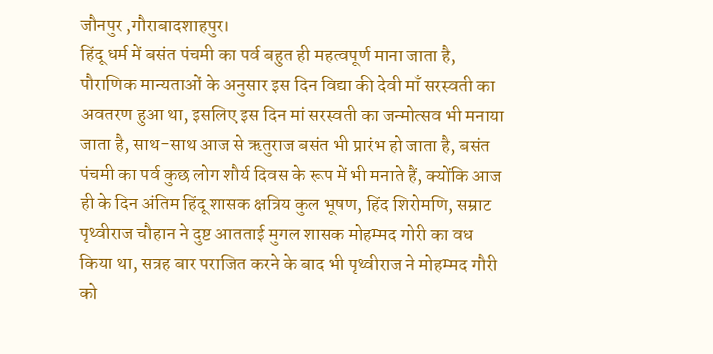जौनपुर ,गौराबादशाहपुर।
हिंदू धर्म में बसंत पंचमी का पर्व बहुत ही महत्वपूर्ण माना जाता है, पौराणिक मान्यताओं के अनुसार इस दिन विद्या की देवी माँ सरस्वती का अवतरण हुआ था, इसलिए इस दिन मां सरस्वती का जन्मोत्सव भी मनाया जाता है, साथ-साथ आज से ऋतुराज बसंत भी प्रारंभ हो जाता है, बसंत पंचमी का पर्व कुछ लोग शौर्य दिवस के रूप में भी मनाते हैं, क्योंकि आज ही के दिन अंतिम हिंदू शासक क्षत्रिय कुल भूषण, हिंद शिरोमणि, सम्राट पृथ्वीराज चौहान ने दुष्ट आतताई मुगल शासक मोहम्मद गोरी का वध किया था, सत्रह बार पराजित करने के बाद भी पृथ्वीराज ने मोहम्मद गौरी को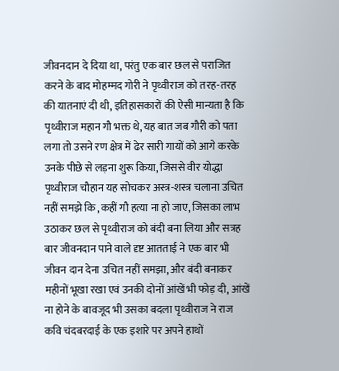जीवनदान दे दिया था, परंतु एक बार छल से पराजित करने के बाद मोहम्मद गोरी ने पृथ्वीराज को तरह-तरह की यातनाएं दी थी, इतिहासकारों की ऐसी मान्यता है कि पृथ्वीराज महान गौ भक्त थे, यह बात जब गौरी को पता लगा तो उसने रण क्षेत्र में ढेर सारी गायों को आगे करके उनके पीछे से लड़ना शुरू किया, जिससे वीर योद्धा पृथ्वीराज चौहान यह सोचकर अस्त्र-शस्त्र चलाना उचित नहीं समझे कि ,कहीं गौ हत्या ना हो जाए, जिसका लाभ उठाकर छल से पृथ्वीराज को बंदी बना लिया और सत्रह बार जीवनदान पाने वाले दृष्ट आतताई ने एक बार भी जीवन दान देना उचित नहीं समझा, और बंदी बनाकर महीनों भूखा रखा एवं उनकी दोनों आंखें भी फोड़ दी, आंखें ना होने के बावजूद भी उसका बदला पृथ्वीराज ने राज कवि चंदबरदाई के एक इशारे पर अपने हाथों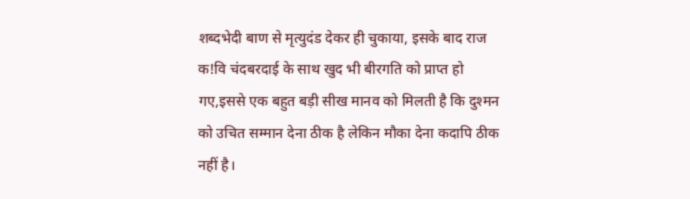शब्दभेदी बाण से मृत्युदंड देकर ही चुकाया, इसके बाद राज क!वि चंदबरदाई के साथ खुद भी बीरगति को प्राप्त हो गए,इससे एक बहुत बड़ी सीख मानव को मिलती है कि दुश्मन को उचित सम्मान देना ठीक है लेकिन मौका देना कदापि ठीक नहीं है।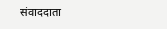संवाददाता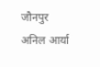जौनपुर
अनिल आर्या